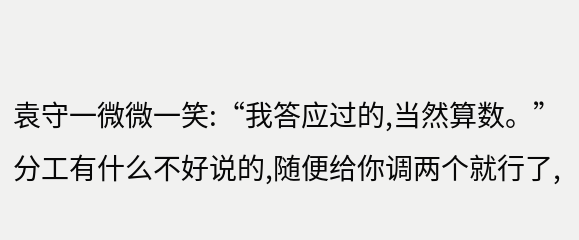袁守一微微一笑:“我答应过的,当然算数。”
分工有什么不好说的,随便给你调两个就行了,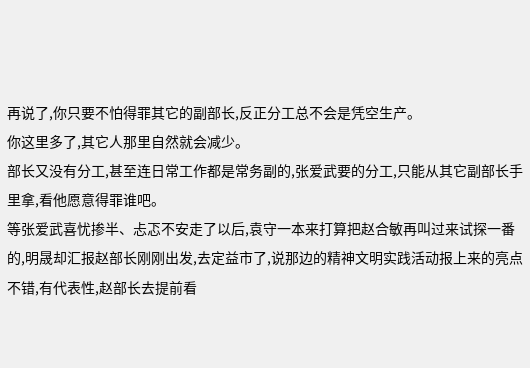再说了,你只要不怕得罪其它的副部长,反正分工总不会是凭空生产。
你这里多了,其它人那里自然就会减少。
部长又没有分工,甚至连日常工作都是常务副的,张爱武要的分工,只能从其它副部长手里拿,看他愿意得罪谁吧。
等张爱武喜忧掺半、忐忑不安走了以后,袁守一本来打算把赵合敏再叫过来试探一番的,明晟却汇报赵部长刚刚出发,去定益市了,说那边的精神文明实践活动报上来的亮点不错,有代表性,赵部长去提前看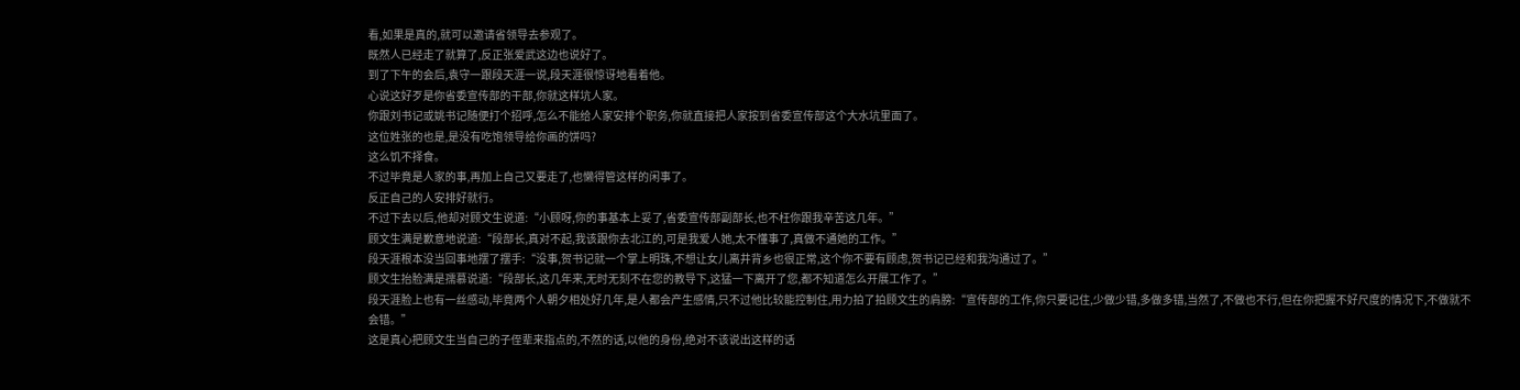看,如果是真的,就可以邀请省领导去参观了。
既然人已经走了就算了,反正张爱武这边也说好了。
到了下午的会后,袁守一跟段天涯一说,段天涯很惊讶地看着他。
心说这好歹是你省委宣传部的干部,你就这样坑人家。
你跟刘书记或姚书记随便打个招呼,怎么不能给人家安排个职务,你就直接把人家按到省委宣传部这个大水坑里面了。
这位姓张的也是,是没有吃饱领导给你画的饼吗?
这么饥不择食。
不过毕竟是人家的事,再加上自己又要走了,也懒得管这样的闲事了。
反正自己的人安排好就行。
不过下去以后,他却对顾文生说道:“小顾呀,你的事基本上妥了,省委宣传部副部长,也不枉你跟我辛苦这几年。”
顾文生满是歉意地说道:“段部长,真对不起,我该跟你去北江的,可是我爱人她,太不懂事了,真做不通她的工作。”
段天涯根本没当回事地摆了摆手:“没事,贺书记就一个掌上明珠,不想让女儿离井背乡也很正常,这个你不要有顾虑,贺书记已经和我沟通过了。”
顾文生抬脸满是孺慕说道:“段部长,这几年来,无时无刻不在您的教导下,这猛一下离开了您,都不知道怎么开展工作了。”
段天涯脸上也有一丝感动,毕竟两个人朝夕相处好几年,是人都会产生感情,只不过他比较能控制住,用力拍了拍顾文生的肩膀:“宣传部的工作,你只要记住,少做少错,多做多错,当然了,不做也不行,但在你把握不好尺度的情况下,不做就不会错。”
这是真心把顾文生当自己的子侄辈来指点的,不然的话,以他的身份,绝对不该说出这样的话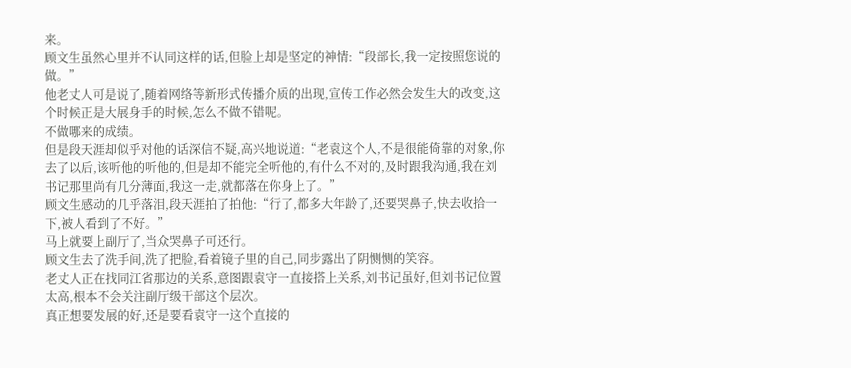来。
顾文生虽然心里并不认同这样的话,但脸上却是坚定的神情:“段部长,我一定按照您说的做。”
他老丈人可是说了,随着网络等新形式传播介质的出现,宣传工作必然会发生大的改变,这个时候正是大展身手的时候,怎么不做不错呢。
不做哪来的成绩。
但是段天涯却似乎对他的话深信不疑,高兴地说道:“老袁这个人,不是很能倚靠的对象,你去了以后,该听他的听他的,但是却不能完全听他的,有什么不对的,及时跟我沟通,我在刘书记那里尚有几分薄面,我这一走,就都落在你身上了。”
顾文生感动的几乎落泪,段天涯拍了拍他:“行了,都多大年龄了,还要哭鼻子,快去收拾一下,被人看到了不好。”
马上就要上副厅了,当众哭鼻子可还行。
顾文生去了洗手间,洗了把脸,看着镜子里的自己,同步露出了阴恻恻的笑容。
老丈人正在找同江省那边的关系,意图跟袁守一直接搭上关系,刘书记虽好,但刘书记位置太高,根本不会关注副厅级干部这个层次。
真正想要发展的好,还是要看袁守一这个直接的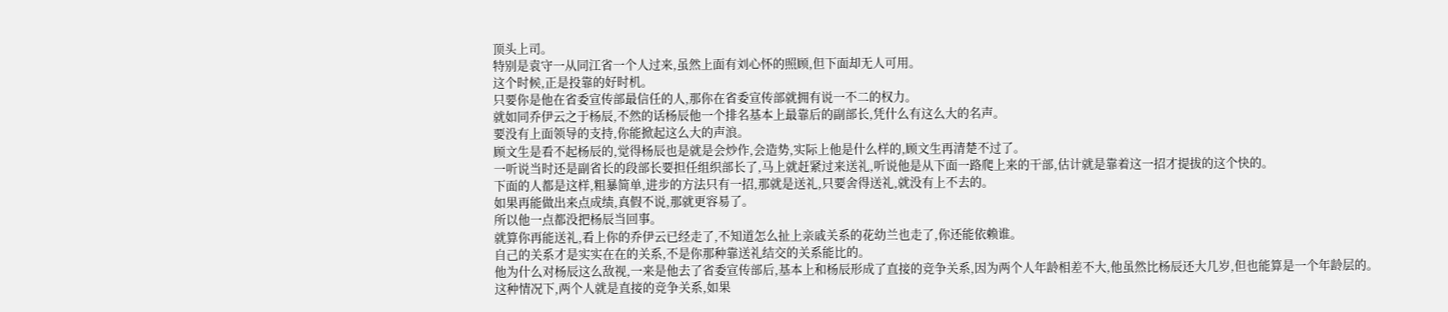顶头上司。
特别是袁守一从同江省一个人过来,虽然上面有刘心怀的照顾,但下面却无人可用。
这个时候,正是投靠的好时机。
只要你是他在省委宣传部最信任的人,那你在省委宣传部就拥有说一不二的权力。
就如同乔伊云之于杨辰,不然的话杨辰他一个排名基本上最靠后的副部长,凭什么有这么大的名声。
要没有上面领导的支持,你能掀起这么大的声浪。
顾文生是看不起杨辰的,觉得杨辰也是就是会炒作,会造势,实际上他是什么样的,顾文生再清楚不过了。
一听说当时还是副省长的段部长要担任组织部长了,马上就赶紧过来送礼,听说他是从下面一路爬上来的干部,估计就是靠着这一招才提拔的这个快的。
下面的人都是这样,粗暴简单,进步的方法只有一招,那就是送礼,只要舍得送礼,就没有上不去的。
如果再能做出来点成绩,真假不说,那就更容易了。
所以他一点都没把杨辰当回事。
就算你再能送礼,看上你的乔伊云已经走了,不知道怎么扯上亲戚关系的花幼兰也走了,你还能依赖谁。
自己的关系才是实实在在的关系,不是你那种靠送礼结交的关系能比的。
他为什么对杨辰这么敌视,一来是他去了省委宣传部后,基本上和杨辰形成了直接的竞争关系,因为两个人年龄相差不大,他虽然比杨辰还大几岁,但也能算是一个年龄层的。
这种情况下,两个人就是直接的竞争关系,如果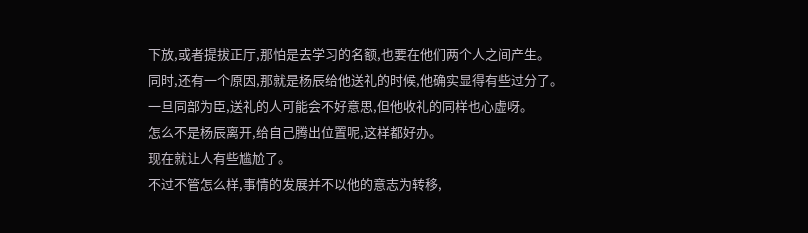下放,或者提拔正厅,那怕是去学习的名额,也要在他们两个人之间产生。
同时,还有一个原因,那就是杨辰给他送礼的时候,他确实显得有些过分了。
一旦同部为臣,送礼的人可能会不好意思,但他收礼的同样也心虚呀。
怎么不是杨辰离开,给自己腾出位置呢,这样都好办。
现在就让人有些尴尬了。
不过不管怎么样,事情的发展并不以他的意志为转移,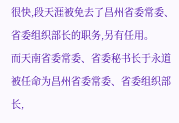很快,段天涯被免去了昌州省委常委、省委组织部长的职务,另有任用。
而天南省委常委、省委秘书长于永道被任命为昌州省委常委、省委组织部长,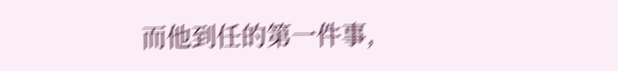而他到任的第一件事,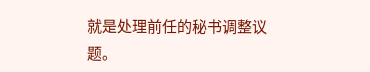就是处理前任的秘书调整议题。